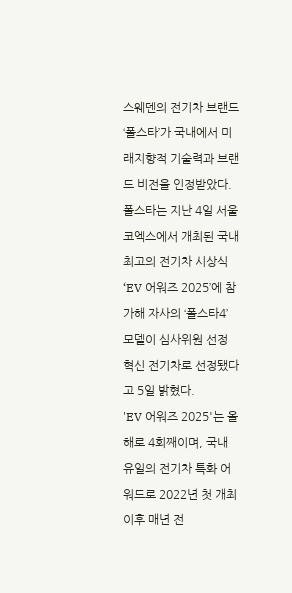스웨덴의 전기차 브랜드 ‘폴스타’가 국내에서 미래지향적 기술력과 브랜드 비전을 인정받았다.
폴스타는 지난 4일 서울 코엑스에서 개최된 국내 최고의 전기차 시상식 ‘EV 어워즈 2025’에 참가해 자사의 ‘폴스타4’ 모델이 심사위원 선정 혁신 전기차로 선정됐다고 5일 밝혔다.
'EV 어워즈 2025'는 올해로 4회째이며, 국내 유일의 전기차 특화 어워드로 2022년 첫 개최 이후 매년 전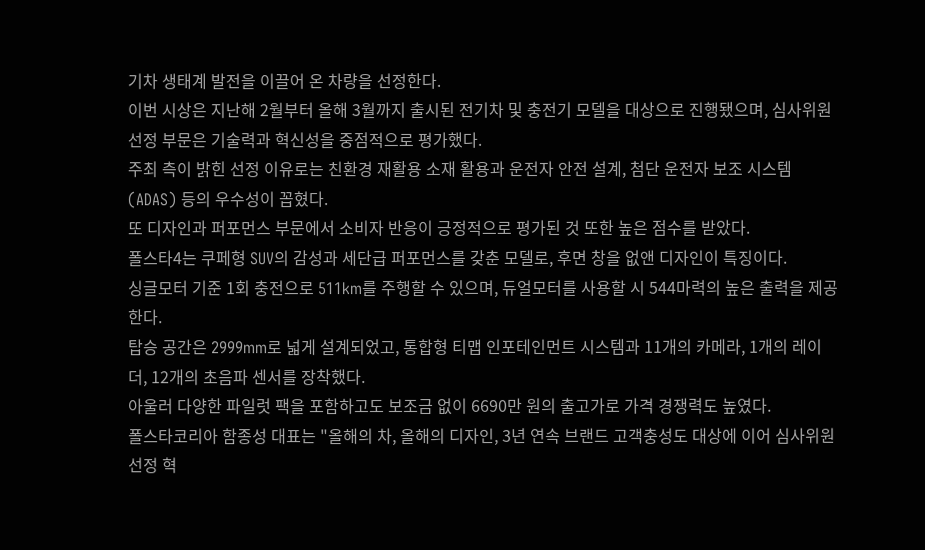기차 생태계 발전을 이끌어 온 차량을 선정한다.
이번 시상은 지난해 2월부터 올해 3월까지 출시된 전기차 및 충전기 모델을 대상으로 진행됐으며, 심사위원 선정 부문은 기술력과 혁신성을 중점적으로 평가했다.
주최 측이 밝힌 선정 이유로는 친환경 재활용 소재 활용과 운전자 안전 설계, 첨단 운전자 보조 시스템(ADAS) 등의 우수성이 꼽혔다.
또 디자인과 퍼포먼스 부문에서 소비자 반응이 긍정적으로 평가된 것 또한 높은 점수를 받았다.
폴스타4는 쿠페형 SUV의 감성과 세단급 퍼포먼스를 갖춘 모델로, 후면 창을 없앤 디자인이 특징이다.
싱글모터 기준 1회 충전으로 511km를 주행할 수 있으며, 듀얼모터를 사용할 시 544마력의 높은 출력을 제공한다.
탑승 공간은 2999mm로 넓게 설계되었고, 통합형 티맵 인포테인먼트 시스템과 11개의 카메라, 1개의 레이더, 12개의 초음파 센서를 장착했다.
아울러 다양한 파일럿 팩을 포함하고도 보조금 없이 6690만 원의 출고가로 가격 경쟁력도 높였다.
폴스타코리아 함종성 대표는 "올해의 차, 올해의 디자인, 3년 연속 브랜드 고객충성도 대상에 이어 심사위원 선정 혁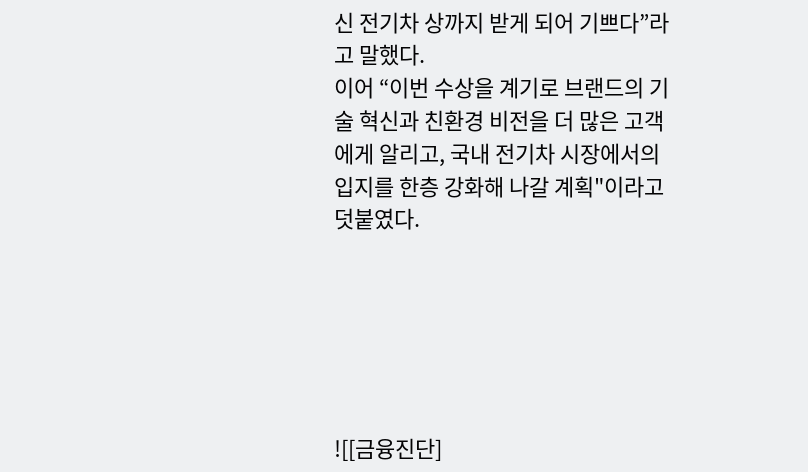신 전기차 상까지 받게 되어 기쁘다”라고 말했다.
이어 “이번 수상을 계기로 브랜드의 기술 혁신과 친환경 비전을 더 많은 고객에게 알리고, 국내 전기차 시장에서의 입지를 한층 강화해 나갈 계획"이라고 덧붙였다.






![[금융진단]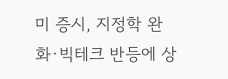미 증시, 지정학 완화·빅테크 반등에 상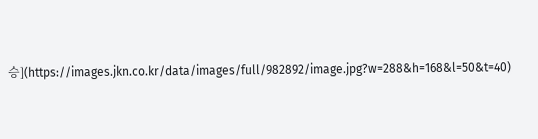승](https://images.jkn.co.kr/data/images/full/982892/image.jpg?w=288&h=168&l=50&t=40)